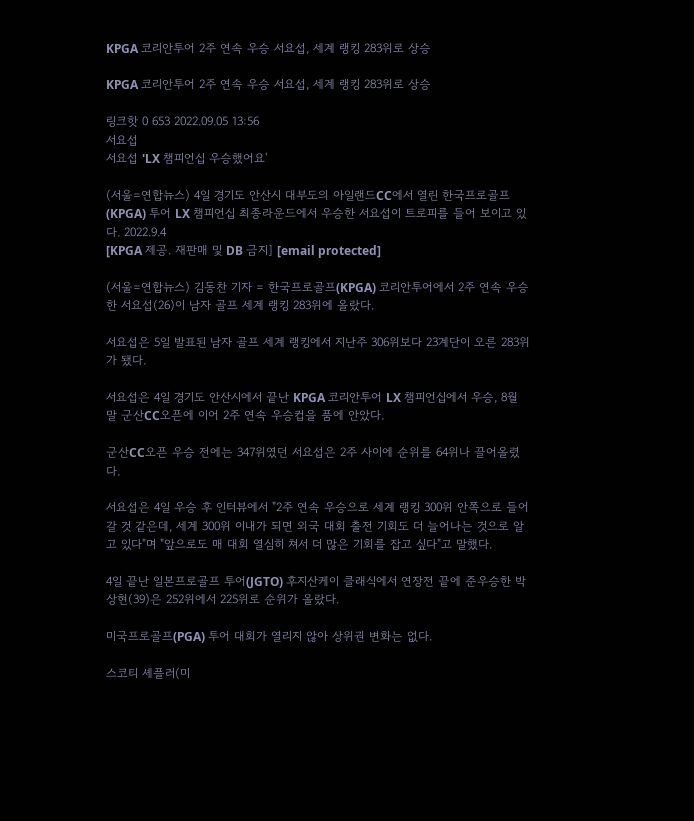KPGA 코리안투어 2주 연속 우승 서요섭, 세계 랭킹 283위로 상승

KPGA 코리안투어 2주 연속 우승 서요섭, 세계 랭킹 283위로 상승

링크핫 0 653 2022.09.05 13:56
서요섭
서요섭 'LX 챔피언십 우승했어요'

(서울=연합뉴스) 4일 경기도 안산시 대부도의 아일랜드CC에서 열린 한국프로골프(KPGA) 투어 LX 챔피언십 최종라운드에서 우승한 서요섭이 트로피를 들어 보이고 있다. 2022.9.4
[KPGA 제공. 재판매 및 DB 금지] [email protected]

(서울=연합뉴스) 김동찬 기자 = 한국프로골프(KPGA) 코리안투어에서 2주 연속 우승한 서요섭(26)이 남자 골프 세계 랭킹 283위에 올랐다.

서요섭은 5일 발표된 남자 골프 세계 랭킹에서 지난주 306위보다 23계단이 오른 283위가 됐다.

서요섭은 4일 경기도 안산시에서 끝난 KPGA 코리안투어 LX 챔피언십에서 우승, 8월 말 군산CC오픈에 이어 2주 연속 우승컵을 품에 안았다.

군산CC오픈 우승 전에는 347위였던 서요섭은 2주 사이에 순위를 64위나 끌어올렸다.

서요섭은 4일 우승 후 인터뷰에서 "2주 연속 우승으로 세계 랭킹 300위 안쪽으로 들어갈 것 같은데, 세계 300위 이내가 되면 외국 대회 출전 기회도 더 늘어나는 것으로 알고 있다"며 "앞으로도 매 대회 열심히 쳐서 더 많은 기회를 잡고 싶다"고 말했다.

4일 끝난 일본프로골프 투어(JGTO) 후지산케이 클래식에서 연장전 끝에 준우승한 박상현(39)은 252위에서 225위로 순위가 올랐다.

미국프로골프(PGA) 투어 대회가 열리지 않아 상위권 변화는 없다.

스코티 셰플러(미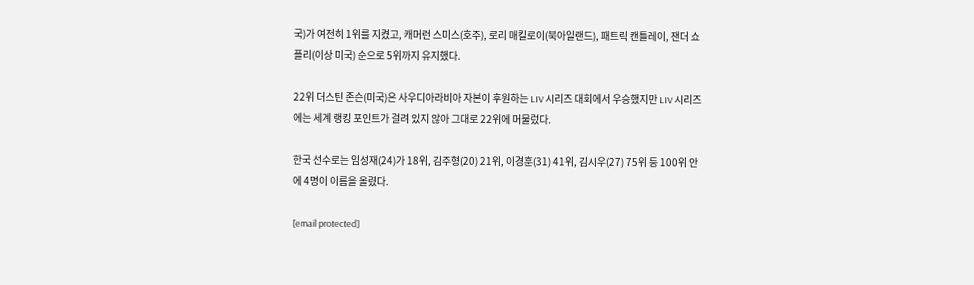국)가 여전히 1위를 지켰고, 캐머런 스미스(호주), 로리 매킬로이(북아일랜드), 패트릭 캔틀레이, 잰더 쇼플리(이상 미국) 순으로 5위까지 유지했다.

22위 더스틴 존슨(미국)은 사우디아라비아 자본이 후원하는 LIV 시리즈 대회에서 우승했지만 LIV 시리즈에는 세계 랭킹 포인트가 걸려 있지 않아 그대로 22위에 머물렀다.

한국 선수로는 임성재(24)가 18위, 김주형(20) 21위, 이경훈(31) 41위, 김시우(27) 75위 등 100위 안에 4명이 이름을 올렸다.

[email protected]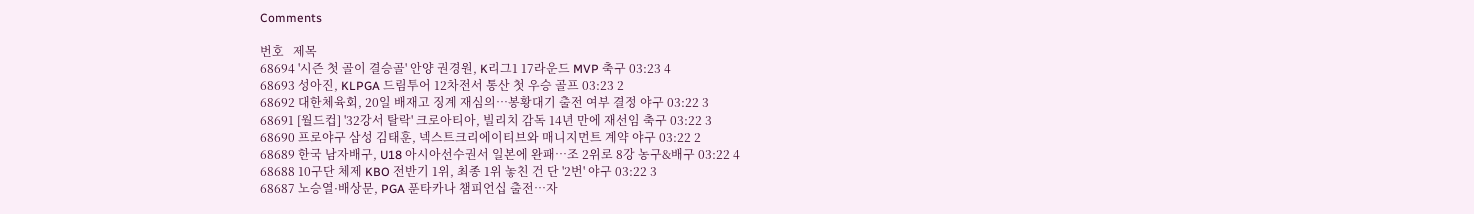Comments

번호   제목
68694 '시즌 첫 골이 결승골' 안양 권경원, K리그1 17라운드 MVP 축구 03:23 4
68693 성아진, KLPGA 드림투어 12차전서 통산 첫 우승 골프 03:23 2
68692 대한체육회, 20일 배재고 징계 재심의…봉황대기 출전 여부 결정 야구 03:22 3
68691 [월드컵] '32강서 탈락' 크로아티아, 빌리치 감독 14년 만에 재선임 축구 03:22 3
68690 프로야구 삼성 김태훈, 넥스트크리에이티브와 매니지먼트 계약 야구 03:22 2
68689 한국 남자배구, U18 아시아선수권서 일본에 완패…조 2위로 8강 농구&배구 03:22 4
68688 10구단 체제 KBO 전반기 1위, 최종 1위 놓친 건 단 '2번' 야구 03:22 3
68687 노승열·배상문, PGA 푼타카나 챔피언십 출전…자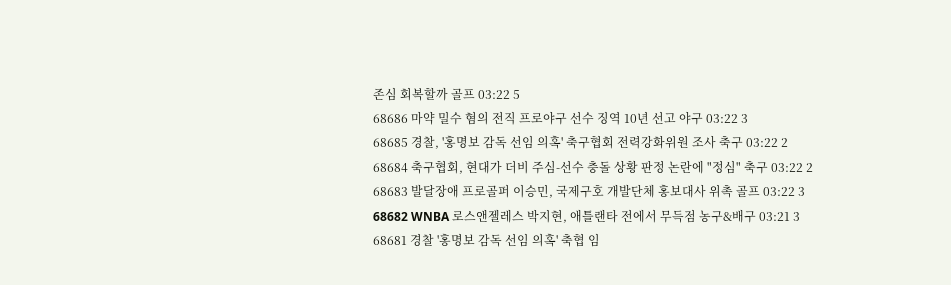존심 회복할까 골프 03:22 5
68686 마약 밀수 혐의 전직 프로야구 선수 징역 10년 선고 야구 03:22 3
68685 경찰, '홍명보 감독 선임 의혹' 축구협회 전력강화위원 조사 축구 03:22 2
68684 축구협회, 현대가 더비 주심-선수 충돌 상황 판정 논란에 "정심" 축구 03:22 2
68683 발달장애 프로골퍼 이승민, 국제구호 개발단체 홍보대사 위촉 골프 03:22 3
68682 WNBA 로스앤젤레스 박지현, 애틀랜타 전에서 무득점 농구&배구 03:21 3
68681 경찰 '홍명보 감독 선임 의혹' 축협 임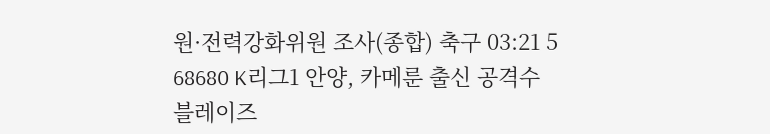원·전력강화위원 조사(종합) 축구 03:21 5
68680 K리그1 안양, 카메룬 출신 공격수 블레이즈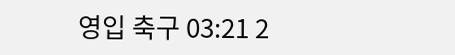영입 축구 03:21 2